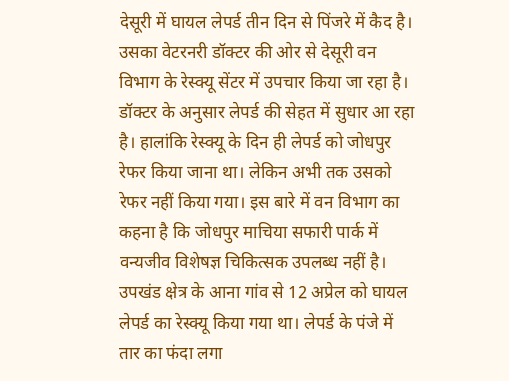देसूरी में घायल लेपर्ड तीन दिन से पिंजरे में कैद है। उसका वेटरनरी डॉक्टर की ओर से देसूरी वन विभाग के रेस्क्यू सेंटर में उपचार किया जा रहा है। डॉक्टर के अनुसार लेपर्ड की सेहत में सुधार आ रहा है। हालांकि रेस्क्यू के दिन ही लेपर्ड को जोधपुर रेफर किया जाना था। लेकिन अभी तक उसको रेफर नहीं किया गया। इस बारे में वन विभाग का कहना है कि जोधपुर माचिया सफारी पार्क में वन्यजीव विशेषज्ञ चिकित्सक उपलब्ध नहीं है। उपखंड क्षेत्र के आना गांव से 12 अप्रेल को घायल लेपर्ड का रेस्क्यू किया गया था। लेपर्ड के पंजे में तार का फंदा लगा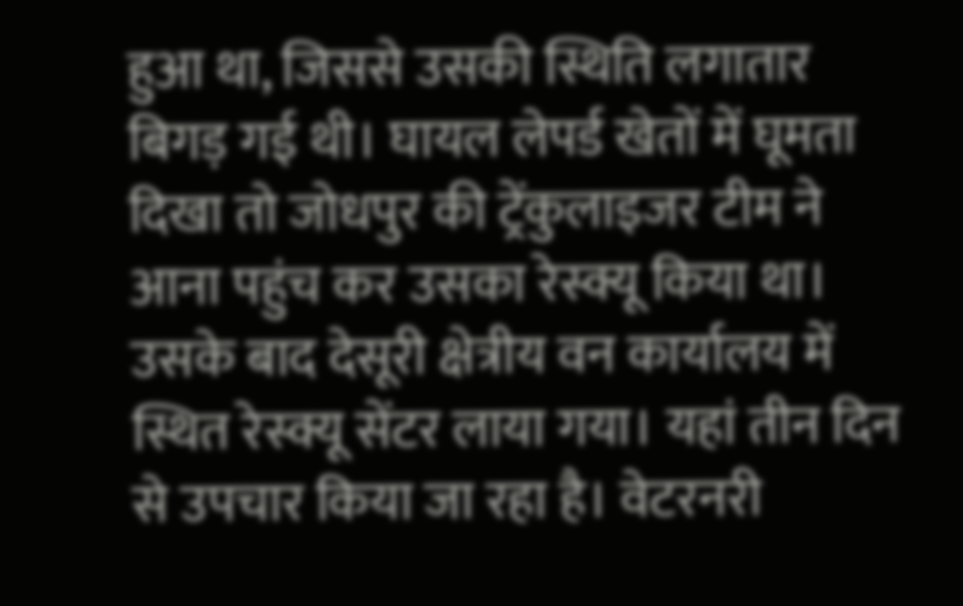हुआ था, जिससे उसकी स्थिति लगातार बिगड़ गई थी। घायल लेपर्ड खेतों में घूमता दिखा तो जोधपुर की ट्रेंकुलाइजर टीम ने आना पहुंच कर उसका रेस्क्यू किया था। उसके बाद देसूरी क्षेत्रीय वन कार्यालय में स्थित रेस्क्यू सेंटर लाया गया। यहां तीन दिन से उपचार किया जा रहा है। वेटरनरी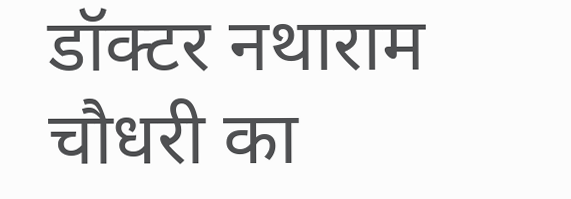डॉक्टर नथाराम चौधरी का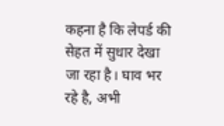कहना है कि लेपर्ड की सेहत में सुधार देखा जा रहा है। घाव भर रहे है, अभी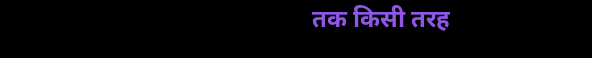तक किसी तरह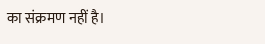का संक्रमण नहीं है।